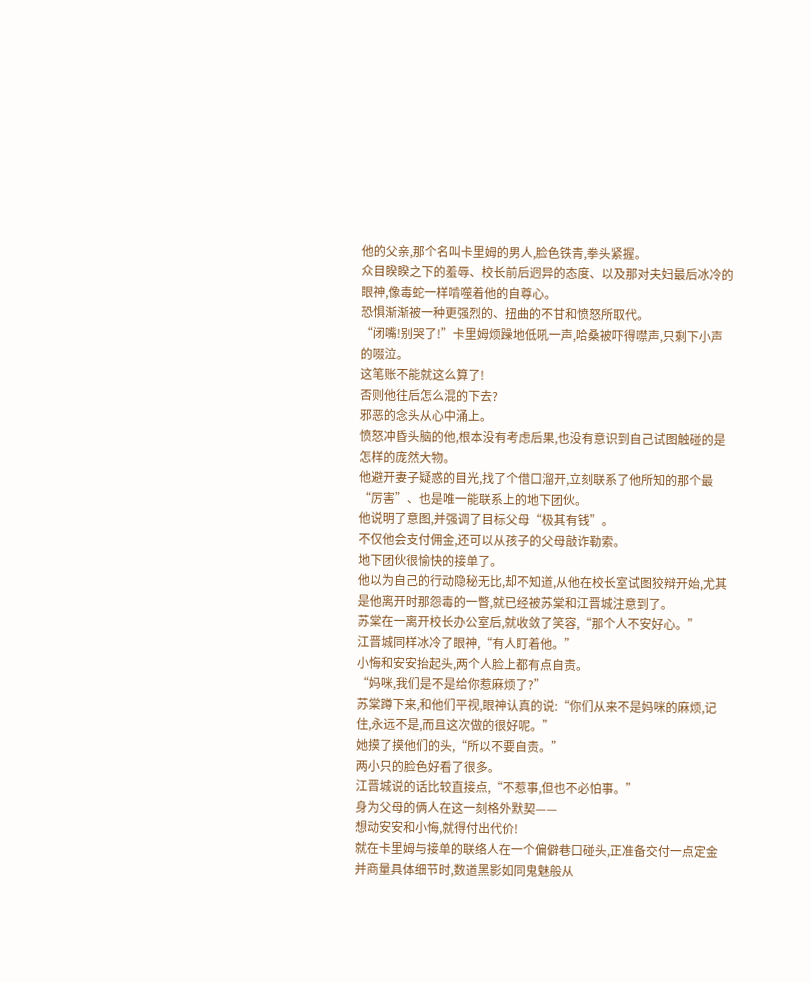他的父亲,那个名叫卡里姆的男人,脸色铁青,拳头紧握。
众目睽睽之下的羞辱、校长前后迥异的态度、以及那对夫妇最后冰冷的眼神,像毒蛇一样啃噬着他的自尊心。
恐惧渐渐被一种更强烈的、扭曲的不甘和愤怒所取代。
“闭嘴!别哭了!”卡里姆烦躁地低吼一声,哈桑被吓得噤声,只剩下小声的啜泣。
这笔账不能就这么算了!
否则他往后怎么混的下去?
邪恶的念头从心中涌上。
愤怒冲昏头脑的他,根本没有考虑后果,也没有意识到自己试图触碰的是怎样的庞然大物。
他避开妻子疑惑的目光,找了个借口溜开,立刻联系了他所知的那个最“厉害”、也是唯一能联系上的地下团伙。
他说明了意图,并强调了目标父母“极其有钱”。
不仅他会支付佣金,还可以从孩子的父母敲诈勒索。
地下团伙很愉快的接单了。
他以为自己的行动隐秘无比,却不知道,从他在校长室试图狡辩开始,尤其是他离开时那怨毒的一瞥,就已经被苏棠和江晋城注意到了。
苏棠在一离开校长办公室后,就收敛了笑容,“那个人不安好心。”
江晋城同样冰冷了眼神,“有人盯着他。”
小悔和安安抬起头,两个人脸上都有点自责。
“妈咪,我们是不是给你惹麻烦了?”
苏棠蹲下来,和他们平视,眼神认真的说:“你们从来不是妈咪的麻烦,记住,永远不是,而且这次做的很好呢。”
她摸了摸他们的头,“所以不要自责。”
两小只的脸色好看了很多。
江晋城说的话比较直接点,“不惹事,但也不必怕事。”
身为父母的俩人在这一刻格外默契——
想动安安和小悔,就得付出代价!
就在卡里姆与接单的联络人在一个偏僻巷口碰头,正准备交付一点定金并商量具体细节时,数道黑影如同鬼魅般从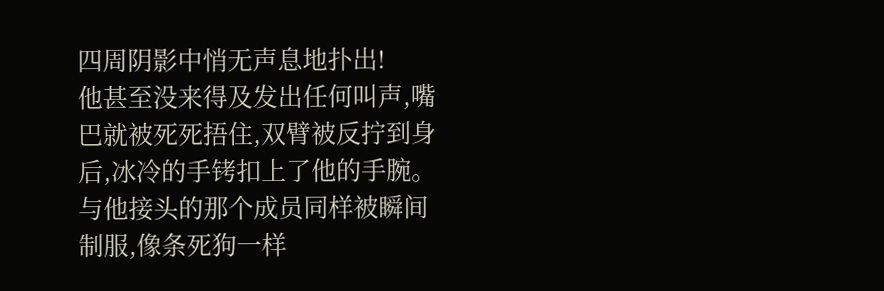四周阴影中悄无声息地扑出!
他甚至没来得及发出任何叫声,嘴巴就被死死捂住,双臂被反拧到身后,冰冷的手铐扣上了他的手腕。
与他接头的那个成员同样被瞬间制服,像条死狗一样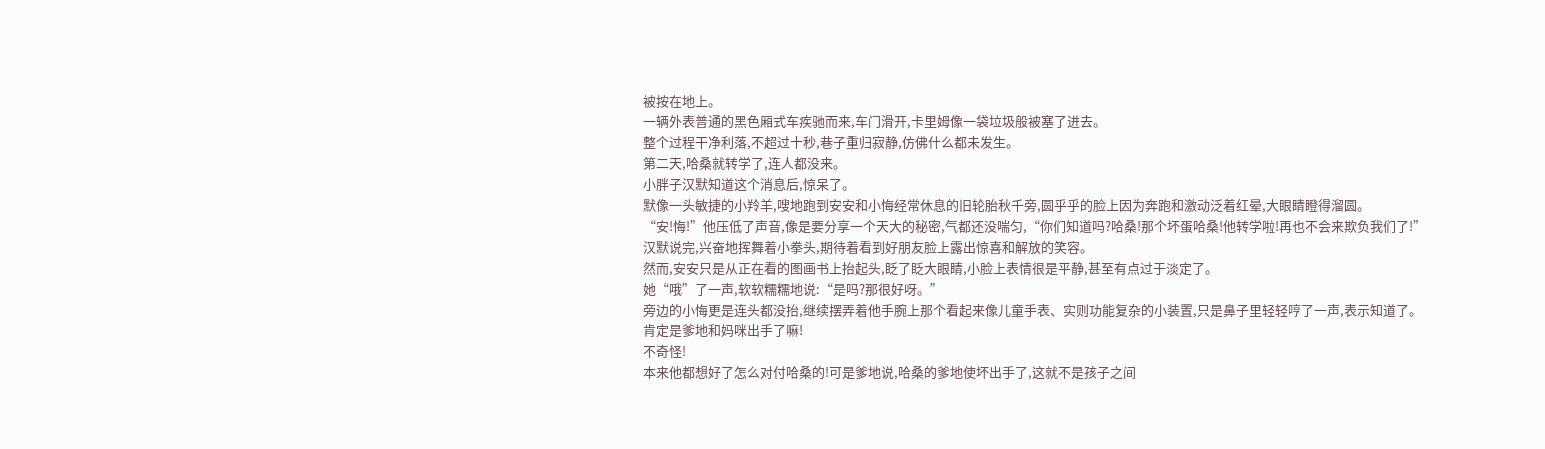被按在地上。
一辆外表普通的黑色厢式车疾驰而来,车门滑开,卡里姆像一袋垃圾般被塞了进去。
整个过程干净利落,不超过十秒,巷子重归寂静,仿佛什么都未发生。
第二天,哈桑就转学了,连人都没来。
小胖子汉默知道这个消息后,惊呆了。
默像一头敏捷的小羚羊,嗖地跑到安安和小悔经常休息的旧轮胎秋千旁,圆乎乎的脸上因为奔跑和激动泛着红晕,大眼睛瞪得溜圆。
“安!悔!”他压低了声音,像是要分享一个天大的秘密,气都还没喘匀,“你们知道吗?哈桑!那个坏蛋哈桑!他转学啦!再也不会来欺负我们了!”
汉默说完,兴奋地挥舞着小拳头,期待着看到好朋友脸上露出惊喜和解放的笑容。
然而,安安只是从正在看的图画书上抬起头,眨了眨大眼睛,小脸上表情很是平静,甚至有点过于淡定了。
她“哦”了一声,软软糯糯地说:“是吗?那很好呀。”
旁边的小悔更是连头都没抬,继续摆弄着他手腕上那个看起来像儿童手表、实则功能复杂的小装置,只是鼻子里轻轻哼了一声,表示知道了。
肯定是爹地和妈咪出手了嘛!
不奇怪!
本来他都想好了怎么对付哈桑的!可是爹地说,哈桑的爹地使坏出手了,这就不是孩子之间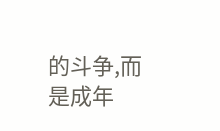的斗争,而是成年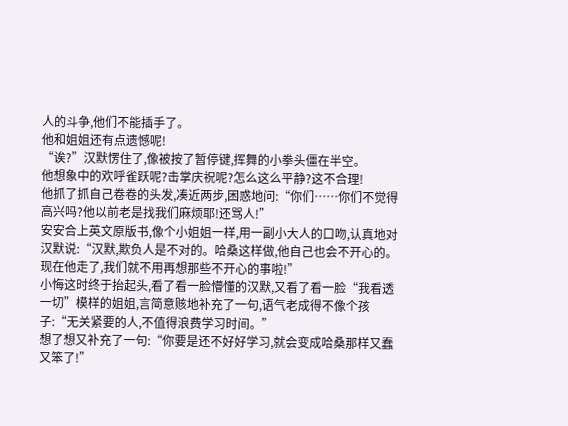人的斗争,他们不能插手了。
他和姐姐还有点遗憾呢!
“诶?”汉默愣住了,像被按了暂停键,挥舞的小拳头僵在半空。
他想象中的欢呼雀跃呢?击掌庆祝呢?怎么这么平静?这不合理!
他抓了抓自己卷卷的头发,凑近两步,困惑地问:“你们……你们不觉得高兴吗?他以前老是找我们麻烦耶!还骂人!”
安安合上英文原版书,像个小姐姐一样,用一副小大人的口吻,认真地对汉默说:“汉默,欺负人是不对的。哈桑这样做,他自己也会不开心的。现在他走了,我们就不用再想那些不开心的事啦!”
小悔这时终于抬起头,看了看一脸懵懂的汉默,又看了看一脸“我看透一切”模样的姐姐,言简意赅地补充了一句,语气老成得不像个孩子:“无关紧要的人,不值得浪费学习时间。”
想了想又补充了一句:“你要是还不好好学习,就会变成哈桑那样又蠢又笨了!”